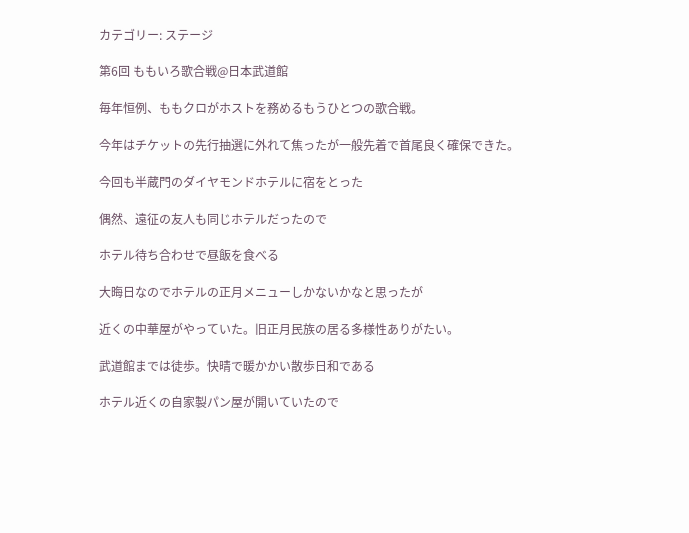カテゴリー: ステージ

第6回 ももいろ歌合戦@日本武道館

毎年恒例、ももクロがホストを務めるもうひとつの歌合戦。

今年はチケットの先行抽選に外れて焦ったが一般先着で首尾良く確保できた。

今回も半蔵門のダイヤモンドホテルに宿をとった

偶然、遠征の友人も同じホテルだったので

ホテル待ち合わせで昼飯を食べる

大晦日なのでホテルの正月メニューしかないかなと思ったが

近くの中華屋がやっていた。旧正月民族の居る多様性ありがたい。

武道館までは徒歩。快晴で暖かかい散歩日和である

ホテル近くの自家製パン屋が開いていたので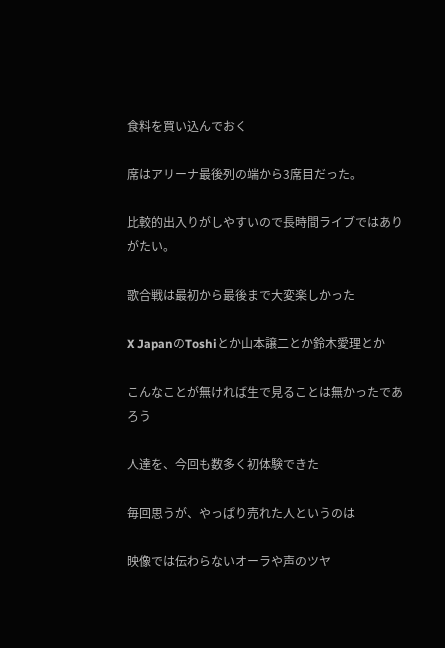食料を買い込んでおく

席はアリーナ最後列の端から3席目だった。

比較的出入りがしやすいので長時間ライブではありがたい。

歌合戦は最初から最後まで大変楽しかった

X JapanのToshiとか山本譲二とか鈴木愛理とか

こんなことが無ければ生で見ることは無かったであろう

人達を、今回も数多く初体験できた

毎回思うが、やっぱり売れた人というのは

映像では伝わらないオーラや声のツヤ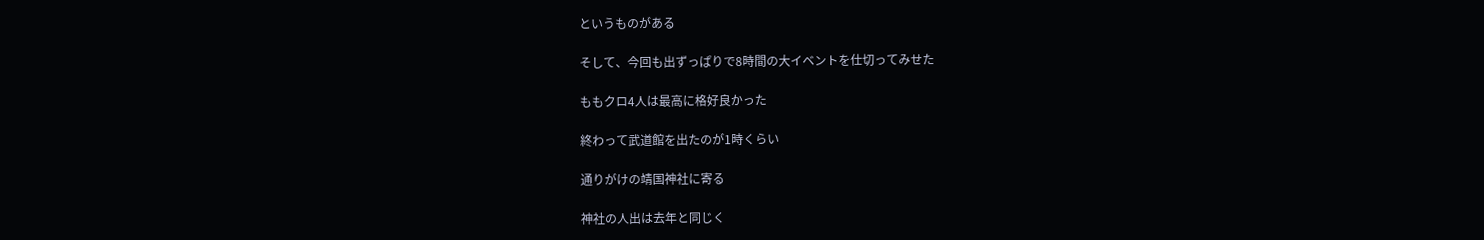というものがある

そして、今回も出ずっぱりで8時間の大イベントを仕切ってみせた

ももクロ4人は最高に格好良かった

終わって武道館を出たのが1時くらい

通りがけの靖国神社に寄る

神社の人出は去年と同じく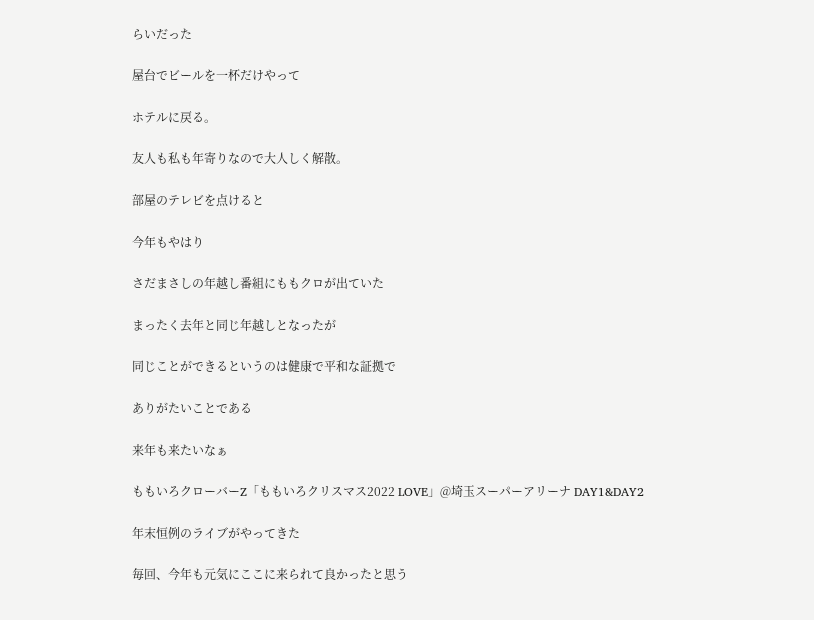らいだった

屋台でビールを一杯だけやって

ホテルに戻る。

友人も私も年寄りなので大人しく解散。

部屋のテレビを点けると

今年もやはり

さだまさしの年越し番組にももクロが出ていた

まったく去年と同じ年越しとなったが

同じことができるというのは健康で平和な証拠で

ありがたいことである

来年も来たいなぁ

ももいろクローバーZ「ももいろクリスマス2022 LOVE」@埼玉スーパーアリーナ DAY1&DAY2

年末恒例のライブがやってきた

毎回、今年も元気にここに来られて良かったと思う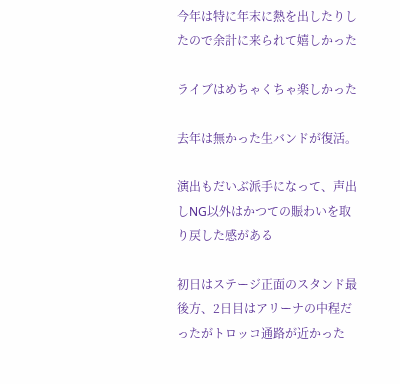今年は特に年末に熱を出したりしたので余計に来られて嬉しかった

ライブはめちゃくちゃ楽しかった

去年は無かった生バンドが復活。

演出もだいぶ派手になって、声出しNG以外はかつての賑わいを取り戻した感がある

初日はステージ正面のスタンド最後方、2日目はアリーナの中程だったがトロッコ通路が近かった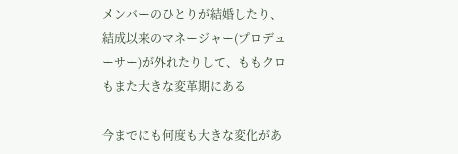メンバーのひとりが結婚したり、結成以来のマネージャー(プロデューサー)が外れたりして、ももクロもまた大きな変革期にある

今までにも何度も大きな変化があ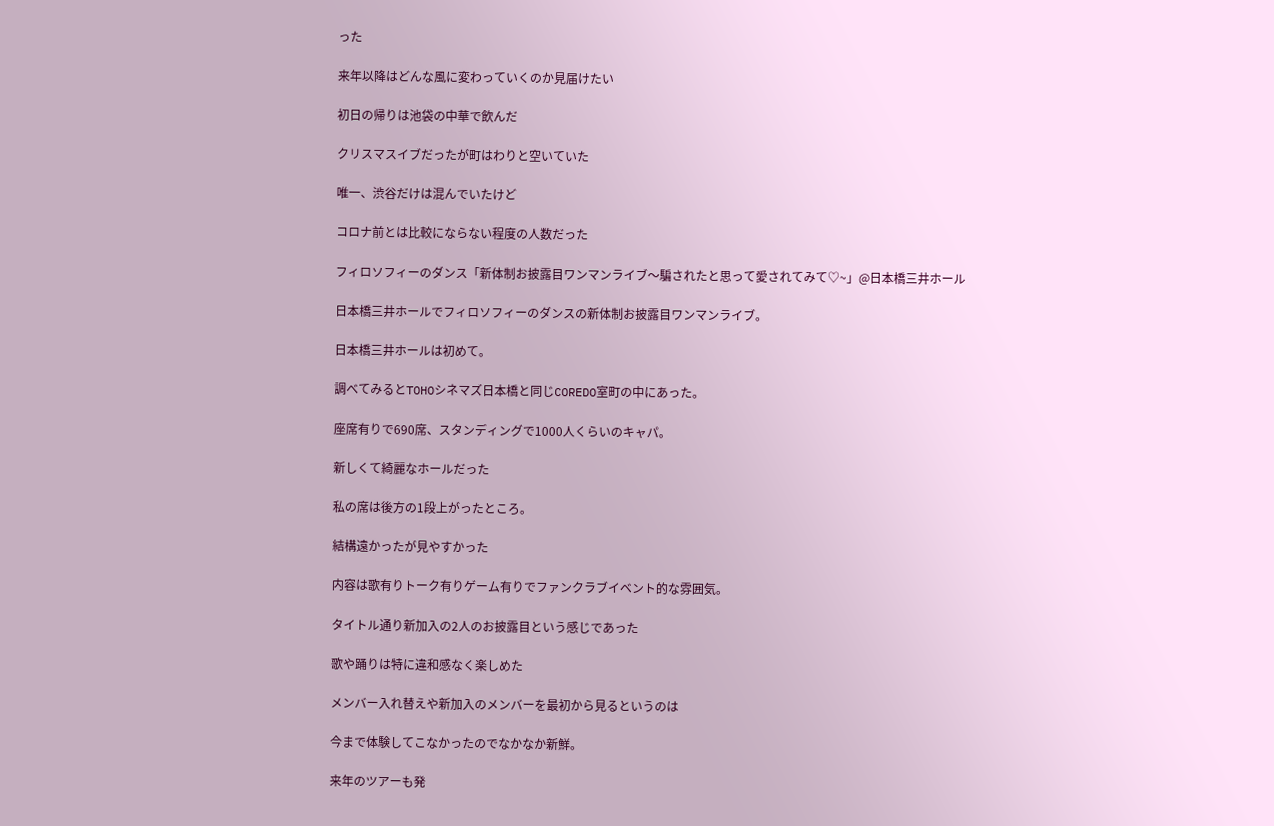った

来年以降はどんな風に変わっていくのか見届けたい

初日の帰りは池袋の中華で飲んだ

クリスマスイブだったが町はわりと空いていた

唯一、渋谷だけは混んでいたけど

コロナ前とは比較にならない程度の人数だった

フィロソフィーのダンス「新体制お披露⽬ワンマンライブ〜騙されたと思って愛されてみて♡~」@日本橋三井ホール

日本橋三井ホールでフィロソフィーのダンスの新体制お披露⽬ワンマンライブ。

日本橋三井ホールは初めて。

調べてみるとTOHOシネマズ日本橋と同じCOREDO室町の中にあった。

座席有りで690席、スタンディングで1000人くらいのキャパ。

新しくて綺麗なホールだった

私の席は後方の1段上がったところ。

結構遠かったが見やすかった

内容は歌有りトーク有りゲーム有りでファンクラブイベント的な雰囲気。

タイトル通り新加入の2人のお披露目という感じであった

歌や踊りは特に違和感なく楽しめた

メンバー入れ替えや新加入のメンバーを最初から見るというのは

今まで体験してこなかったのでなかなか新鮮。

来年のツアーも発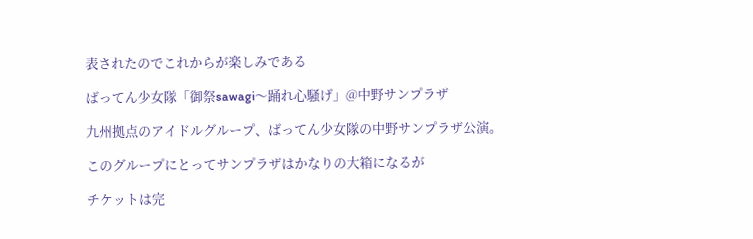表されたのでこれからが楽しみである

ばってん少女隊「御祭sawagi〜踊れ心騒げ」@中野サンプラザ

九州拠点のアイドルグループ、ばってん少女隊の中野サンプラザ公演。

このグループにとってサンプラザはかなりの大箱になるが

チケットは完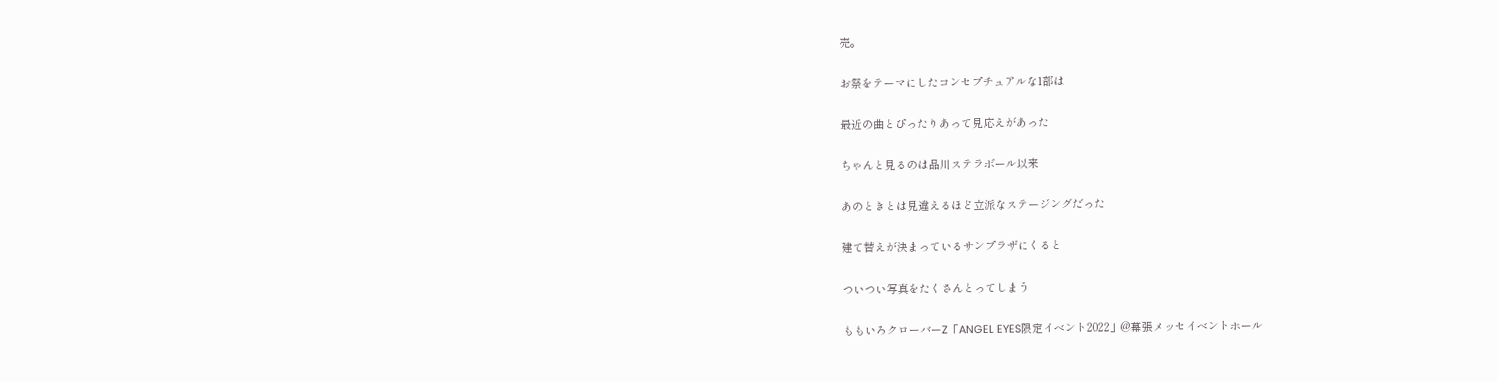売。

お祭をテーマにしたコンセプチュアルな1部は

最近の曲とぴったりあって見応えがあった

ちゃんと見るのは品川ステラボール以来

あのときとは見違えるほど立派なステージングだった

建て替えが決まっているサンプラザにくると

ついつい写真をたくさんとってしまう

ももいろクローバーZ「ANGEL EYES限定イベント2022」@幕張メッセイベントホール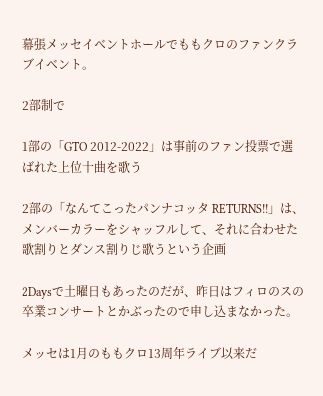幕張メッセイベントホールでももクロのファンクラブイベント。

2部制で

1部の「GTO 2012-2022」は事前のファン投票で選ばれた上位十曲を歌う

2部の「なんてこったパンナコッタ RETURNS!!」は、メンバーカラーをシャッフルして、それに合わせた歌割りとダンス割りじ歌うという企画

2Daysで土曜日もあったのだが、昨日はフィロのスの卒業コンサートとかぶったので申し込まなかった。

メッセは1月のももクロ13周年ライブ以来だ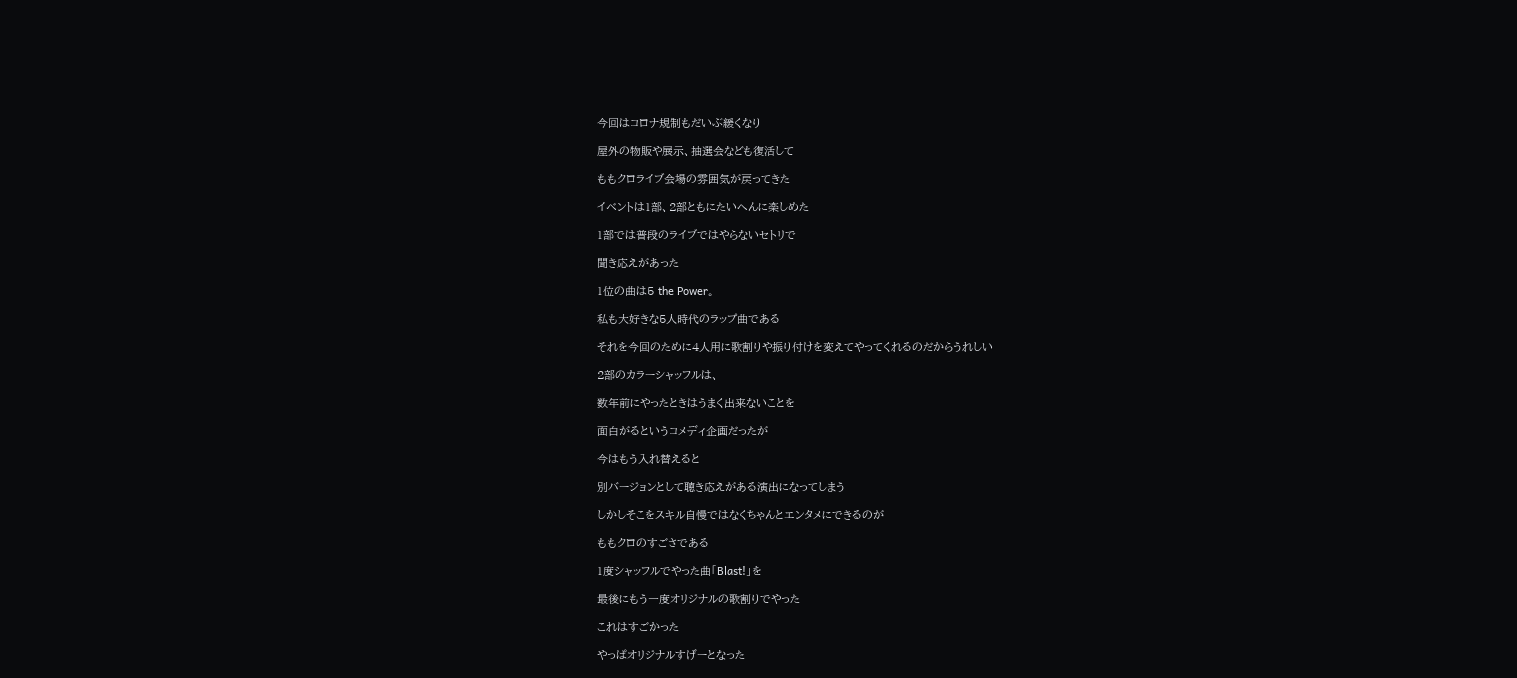今回はコロナ規制もだいぶ緩くなり

屋外の物販や展示、抽選会なども復活して

ももクロライブ会場の雰囲気が戻ってきた

イベントは1部、2部ともにたいへんに楽しめた

1部では普段のライブではやらないセトリで

聞き応えがあった

1位の曲は5 the Power。

私も大好きな5人時代のラップ曲である

それを今回のために4人用に歌割りや振り付けを変えてやってくれるのだからうれしい

2部のカラーシャッフルは、

数年前にやったときはうまく出来ないことを

面白がるというコメディ企画だったが

今はもう入れ替えると

別バージョンとして聴き応えがある演出になってしまう

しかしそこをスキル自慢ではなくちゃんとエンタメにできるのが

ももクロのすごさである

1度シャッフルでやった曲「Blast!」を

最後にもう一度オリジナルの歌割りでやった

これはすごかった

やっぱオリジナルすげーとなった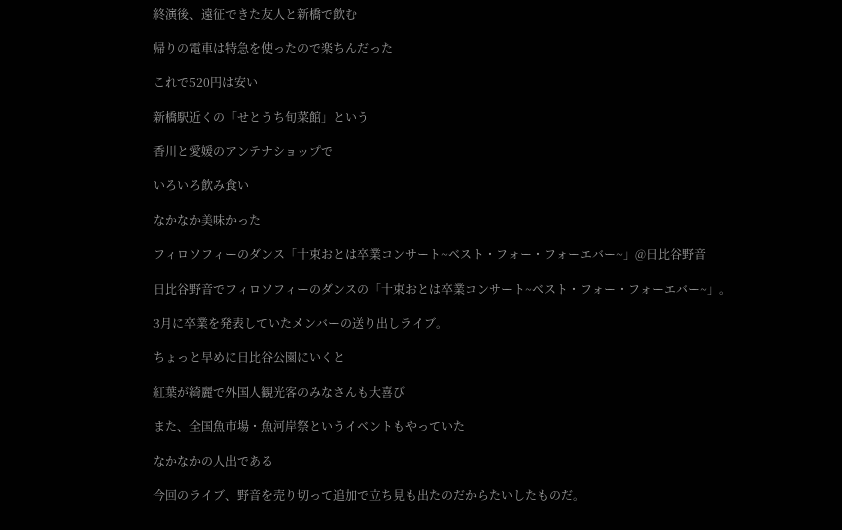終演後、遠征できた友人と新橋で飲む

帰りの電車は特急を使ったので楽ちんだった

これで520円は安い

新橋駅近くの「せとうち旬菜館」という

香川と愛媛のアンテナショップで

いろいろ飲み食い

なかなか美味かった

フィロソフィーのダンス「十束おとは卒業コンサート~ベスト・フォー・フォーエバー~」@日比谷野音

日比谷野音でフィロソフィーのダンスの「十束おとは卒業コンサート~ベスト・フォー・フォーエバー~」。

3月に卒業を発表していたメンバーの送り出しライブ。

ちょっと早めに日比谷公園にいくと

紅葉が綺麗で外国人観光客のみなさんも大喜び

また、全国魚市場・魚河岸祭というイベントもやっていた

なかなかの人出である

今回のライブ、野音を売り切って追加で立ち見も出たのだからたいしたものだ。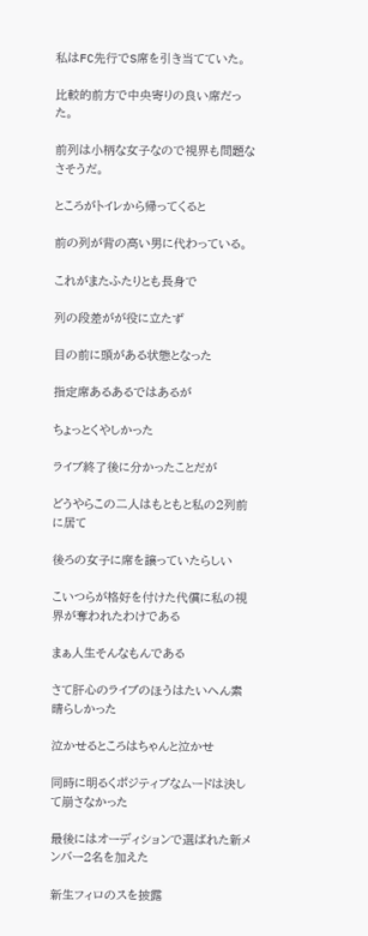私はFC先行でS席を引き当てていた。

比較的前方で中央寄りの良い席だった。

前列は小柄な女子なので視界も問題なさそうだ。

ところがトイレから帰ってくると

前の列が背の高い男に代わっている。

これがまたふたりとも長身で

列の段差がが役に立たず

目の前に頭がある状態となった

指定席あるあるではあるが

ちょっとくやしかった

ライブ終了後に分かったことだが

どうやらこの二人はもともと私の2列前に居て

後ろの女子に席を譲っていたらしい

こいつらが格好を付けた代償に私の視界が奪われたわけである

まぁ人生そんなもんである

さて肝心のライブのほうはたいへん素晴らしかった

泣かせるところはちゃんと泣かせ

同時に明るくポジティブなムードは決して崩さなかった

最後にはオーディションで選ばれた新メンバー2名を加えた

新生フィロのスを披露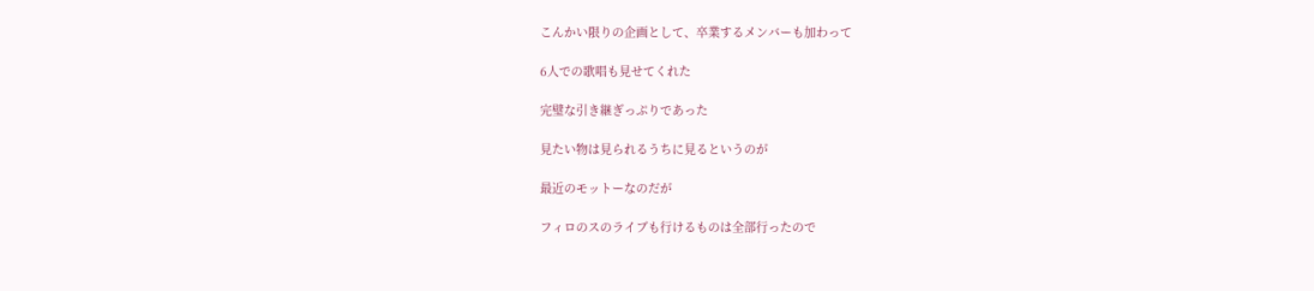こんかい限りの企画として、卒業するメンバーも加わって

6人での歌唱も見せてくれた

完璧な引き継ぎっぷりであった

見たい物は見られるうちに見るというのが

最近のモットーなのだが

フィロのスのライブも行けるものは全部行ったので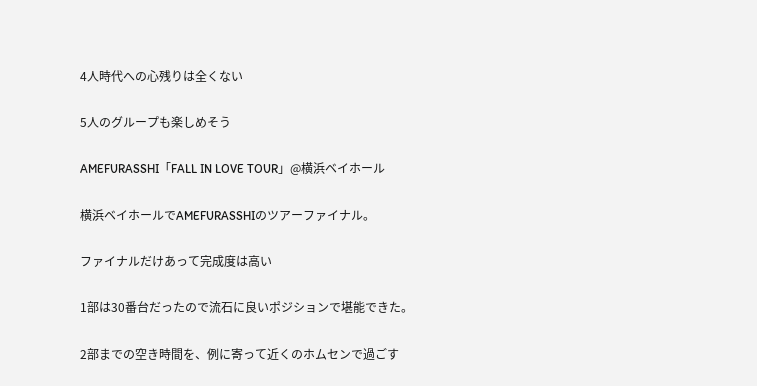4人時代への心残りは全くない

5人のグループも楽しめそう

AMEFURASSHI「FALL IN LOVE TOUR」@横浜ベイホール

横浜ベイホールでAMEFURASSHIのツアーファイナル。

ファイナルだけあって完成度は高い

1部は30番台だったので流石に良いポジションで堪能できた。

2部までの空き時間を、例に寄って近くのホムセンで過ごす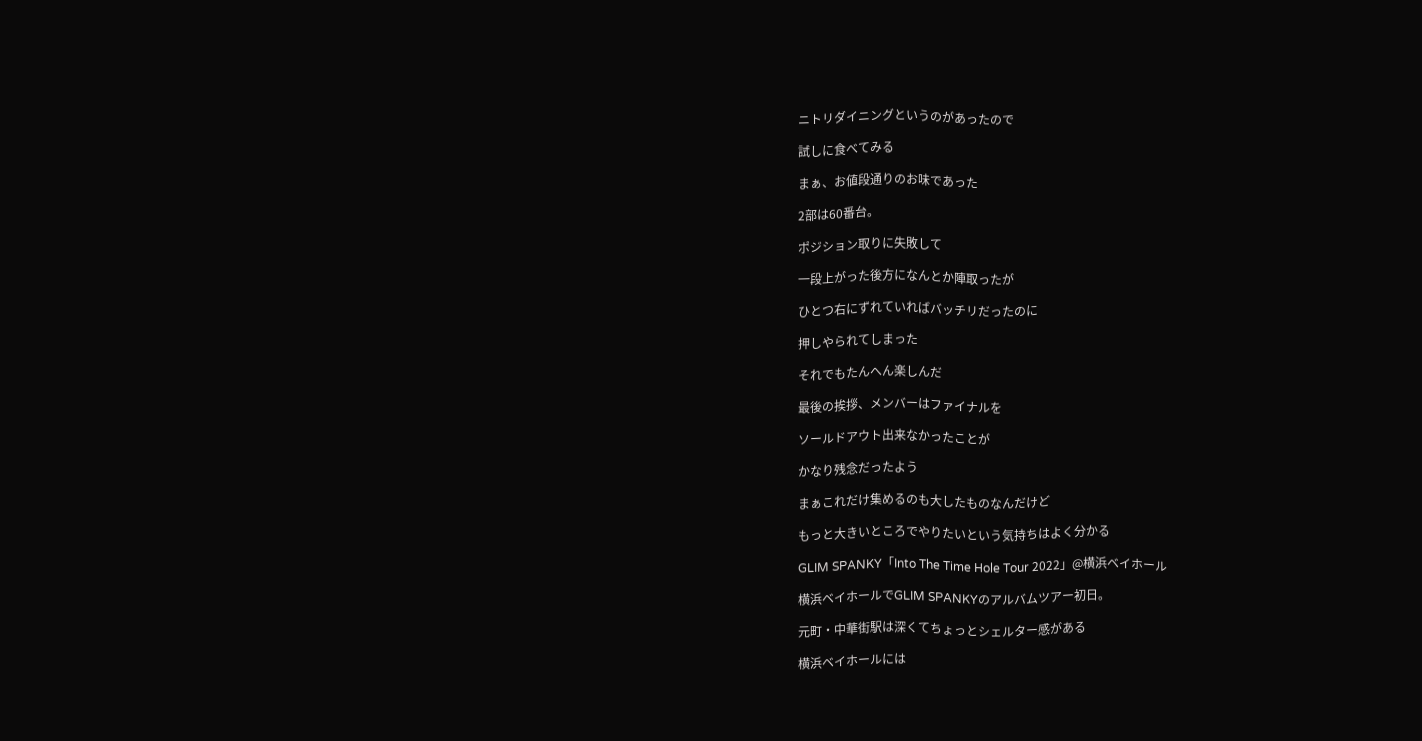ニトリダイニングというのがあったので

試しに食べてみる

まぁ、お値段通りのお味であった

2部は60番台。

ポジション取りに失敗して

一段上がった後方になんとか陣取ったが

ひとつ右にずれていればバッチリだったのに

押しやられてしまった

それでもたんへん楽しんだ

最後の挨拶、メンバーはファイナルを

ソールドアウト出来なかったことが

かなり残念だったよう

まぁこれだけ集めるのも大したものなんだけど

もっと大きいところでやりたいという気持ちはよく分かる

GLIM SPANKY「Into The Time Hole Tour 2022」@横浜ベイホール

横浜ベイホールでGLIM SPANKYのアルバムツアー初日。

元町・中華街駅は深くてちょっとシェルター感がある

横浜ベイホールには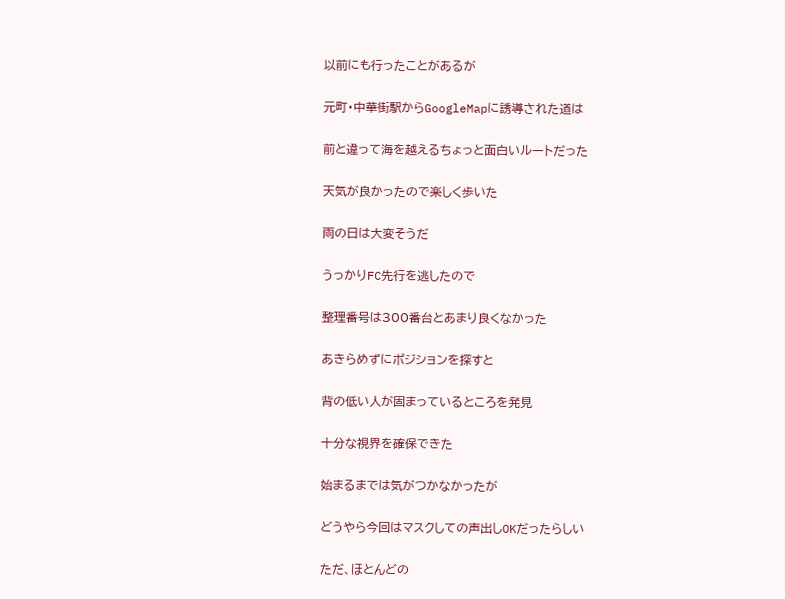以前にも行ったことがあるが

元町・中華街駅からGoogleMapに誘導された道は

前と違って海を越えるちょっと面白いルートだった

天気が良かったので楽しく歩いた

雨の日は大変そうだ

うっかりFC先行を逃したので

整理番号は300番台とあまり良くなかった

あきらめずにポジションを探すと

背の低い人が固まっているところを発見

十分な視界を確保できた

始まるまでは気がつかなかったが

どうやら今回はマスクしての声出しOKだったらしい

ただ、ほとんどの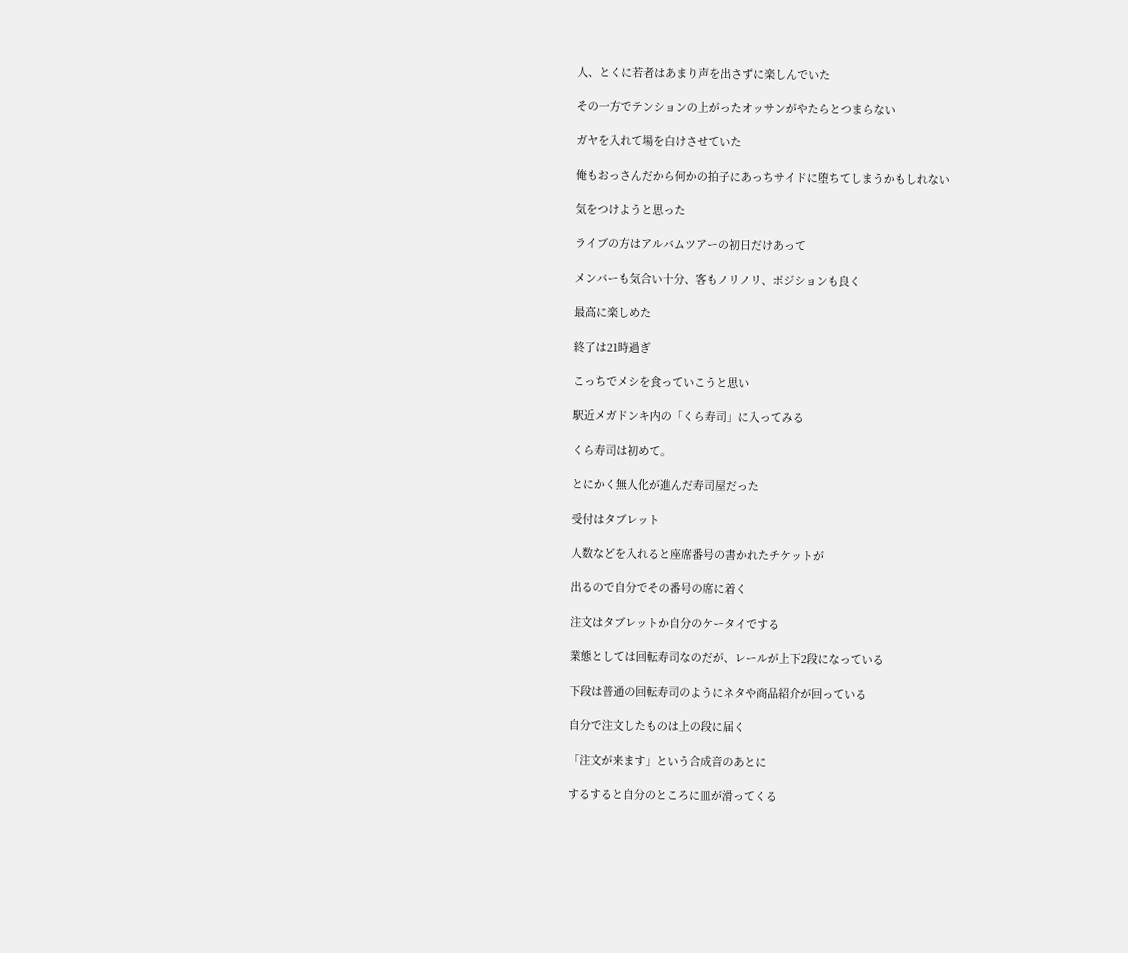人、とくに若者はあまり声を出さずに楽しんでいた

その一方でテンションの上がったオッサンがやたらとつまらない

ガヤを入れて場を白けさせていた

俺もおっさんだから何かの拍子にあっちサイドに堕ちてしまうかもしれない

気をつけようと思った

ライブの方はアルバムツアーの初日だけあって

メンバーも気合い十分、客もノリノリ、ポジションも良く

最高に楽しめた

終了は21時過ぎ

こっちでメシを食っていこうと思い

駅近メガドンキ内の「くら寿司」に入ってみる

くら寿司は初めて。

とにかく無人化が進んだ寿司屋だった

受付はタブレット

人数などを入れると座席番号の書かれたチケットが

出るので自分でその番号の席に着く

注文はタブレットか自分のケータイでする

業態としては回転寿司なのだが、レールが上下2段になっている

下段は普通の回転寿司のようにネタや商品紹介が回っている

自分で注文したものは上の段に届く

「注文が来ます」という合成音のあとに

するすると自分のところに皿が滑ってくる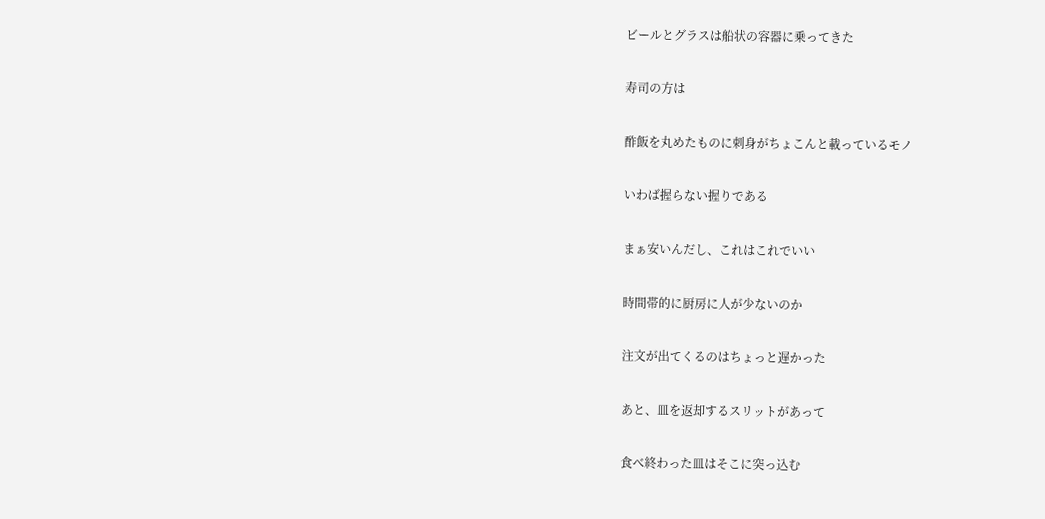ビールとグラスは船状の容器に乗ってきた

寿司の方は

酢飯を丸めたものに刺身がちょこんと載っているモノ

いわば握らない握りである

まぁ安いんだし、これはこれでいい

時間帯的に厨房に人が少ないのか

注文が出てくるのはちょっと遅かった

あと、皿を返却するスリットがあって

食べ終わった皿はそこに突っ込む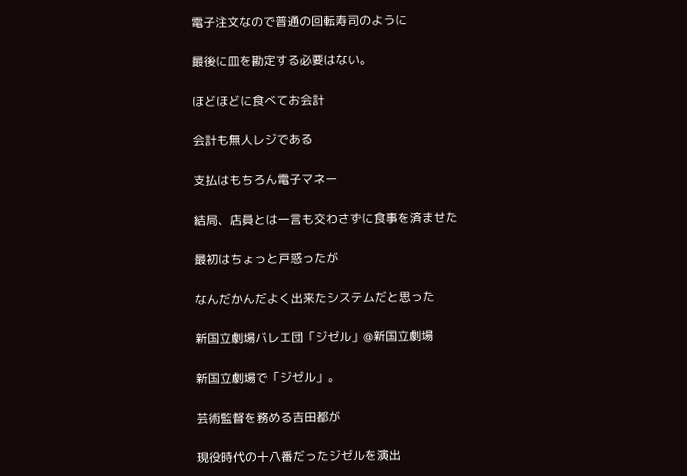電子注文なので普通の回転寿司のように

最後に皿を勘定する必要はない。

ほどほどに食べてお会計

会計も無人レジである

支払はもちろん電子マネー

結局、店員とは一言も交わさずに食事を済ませた

最初はちょっと戸惑ったが

なんだかんだよく出来たシステムだと思った

新国立劇場バレエ団「ジゼル」@新国立劇場

新国立劇場で「ジゼル」。

芸術監督を務める吉田都が

現役時代の十八番だったジゼルを演出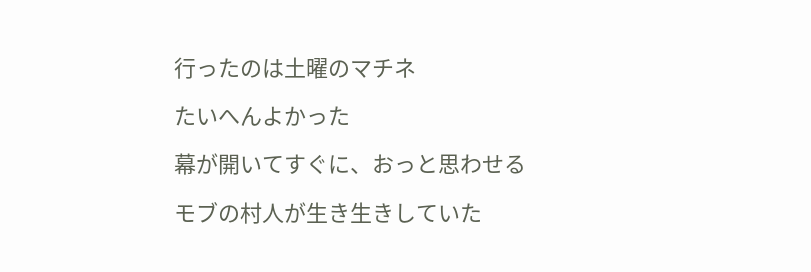行ったのは土曜のマチネ

たいへんよかった

幕が開いてすぐに、おっと思わせる

モブの村人が生き生きしていた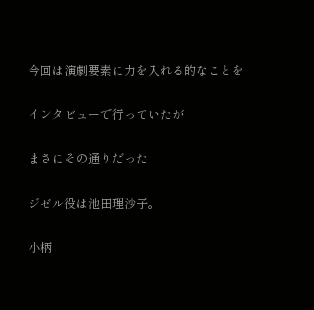今回は演劇要素に力を入れる的なことを

インタビューで行っていたが

まさにその通りだった

ジゼル役は池田理沙子。

小柄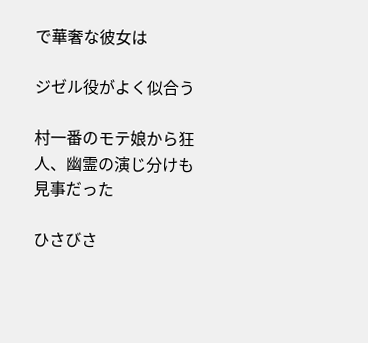で華奢な彼女は

ジゼル役がよく似合う

村一番のモテ娘から狂人、幽霊の演じ分けも見事だった

ひさびさ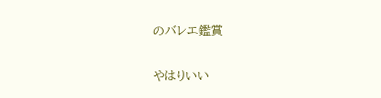のバレエ鑑賞

やはりいい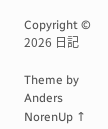Copyright © 2026 日記

Theme by Anders NorenUp ↑